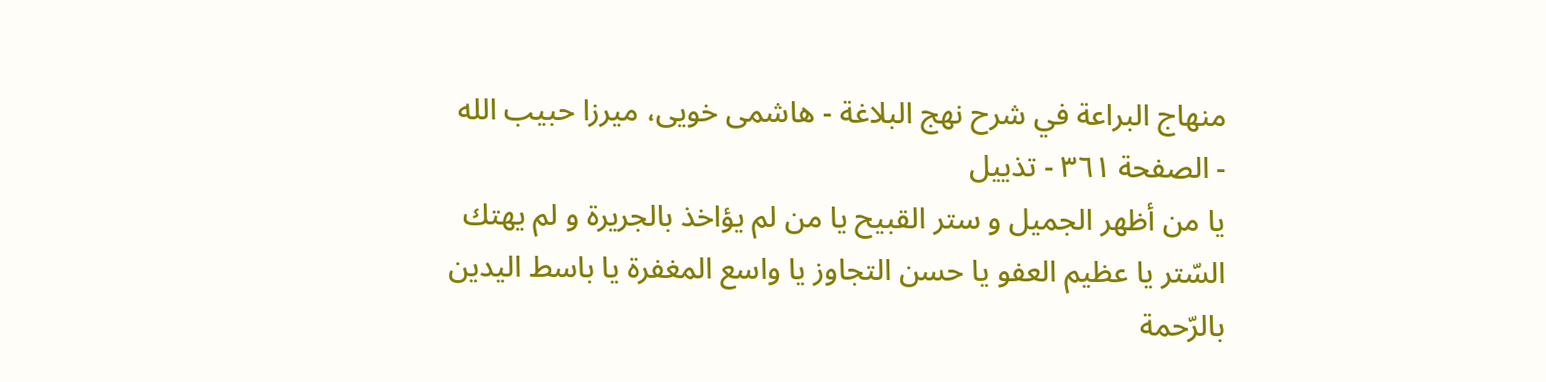منهاج البراعة في شرح نهج البلاغة - هاشمى خويى، ميرزا حبيب الله - الصفحة ٣٦١ - تذييل
يا من أظهر الجميل و ستر القبيح يا من لم يؤاخذ بالجريرة و لم يهتك السّتر يا عظيم العفو يا حسن التجاوز يا واسع المغفرة يا باسط اليدين بالرّحمة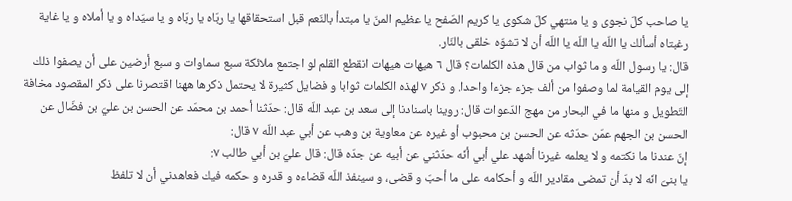يا صاحب كلّ نجوى و يا منتهي كلّ شكوى يا كريم الصّفح يا عظيم المنّ يا مبتدأ بالنّعم قبل استحقاقها يا ربّاه يا ربّاه و يا سيّداه و يا أملاه و يا غاية رغبتاه أسألك يا اللّه يا اللّه يا اللّه أن لا تشوّه خلقى بالنّار.
قال: يا رسول اللّه و ما ثواب من قال هذه الكلمات؟ قال ٦ هيهات هيهات انقطع القلم لو اجتمع ملائكة سبع سماوات و سبع أرضين على أن يصفوا ذلك إلى يوم القيامة لما وصفوا من ألف جزء جزءا واحدا. و ذكر ٧ لهذه الكلمات ثوابا و فضايل كثيرة لا يحتمل ذكرها ههنا اقتصرنا على ذكر المقصود مخافة التّطويل و منها ما في البحار من مهج الدّعوات قال: روينا باسنادنا إلى سعد بن عبد اللّه قال: حدّثنا أحمد بن محمّد عن الحسن بن عليّ بن فضّال عن الحسن بن الجهم عمّن حدّثه عن الحسن بن محبوب أو غيره عن معاوية بن وهب عن أبي عبد اللّه ٧ قال:
إنّ عندنا ما نكتمه و لا يعلمه غيرنا أشهد علي أبي أنّه حدّثني عن أبيه عن جدّه قال: قال عليّ بن أبي طالب ٧:
يا بنىّ انّه لا بدّ أن تمضى مقادير اللّه و أحكامه على ما أحبّ و قضى، و سينفذ اللّه قضاءه و قدره و حكمه فيك فعاهدني أن لا تلفظ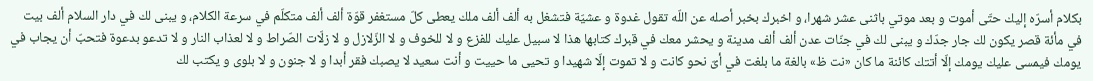بكلام أسرّه إليك حتّى أموت و بعد موتي باثنى عشر شهرا، و اخبرك بخبر أصله عن اللّه تقول غدوة و عشيّة فتشغل به ألف ألف ملك يعطى كلّ مستغفر قوّة ألف ألف متكلّم في سرعة الكلام، و يبنى لك في دار السلام ألف بيت في مأئة قصر يكون لك جار جدّك و يبنى لك في جنّات عدن ألف ألف مدينة و يحشر معك في قبرك كتابها هذا لا سبيل عليك للفزع و لا للخوف و لا الزّلازل و لا زلّات الصّراط و لا لعذاب النار و لا تدعو بدعوة فتحبّ أن يجاب في يومك فيمسى عليك يومك إلّا أتتك كائنة ما كان «نت ظ» بالغة ما بلغت في أىّ نحو كانت و لا تموت إلّا شهيدا و تحيى ما حييت و أنت سعيد لا يصبك فقر أبدا و لا جنون و لا بلوى و يكتب لك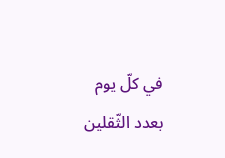في كلّ يوم بعدد الثّقلين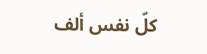كلّ نفس ألف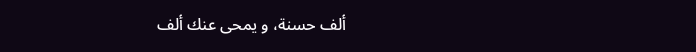ألف حسنة، و يمحى عنك ألف